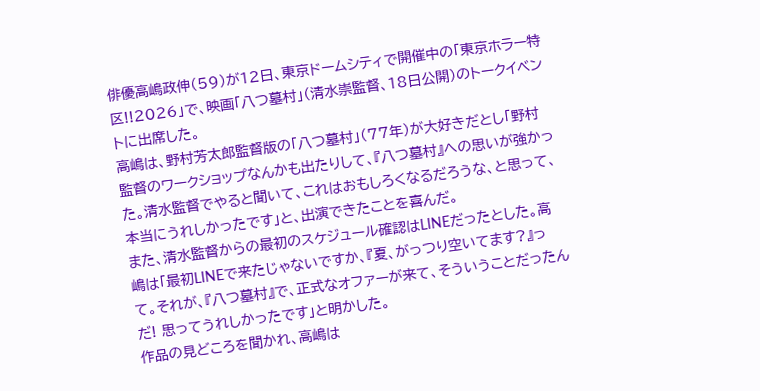俳優高嶋政伸(59)が12日、東京ドームシティで開催中の「東京ホラー特区!!2026」で、映画「八つ墓村」(清水崇監督、18日公開)のトークイベントに出席した。
高嶋は、野村芳太郎監督版の「八つ墓村」(77年)が大好きだとし「野村監督のワークショップなんかも出たりして、『八つ墓村』への思いが強かった。清水監督でやると聞いて、これはおもしろくなるだろうな、と思って、本当にうれしかったです」と、出演できたことを喜んだ。
また、清水監督からの最初のスケジュール確認はLINEだったとした。高嶋は「最初LINEで来たじゃないですか、『夏、がっつり空いてます?』って。それが、『八つ墓村』で、正式なオファーが来て、そういうことだったんだ! 思ってうれしかったです」と明かした。
作品の見どころを聞かれ、高嶋は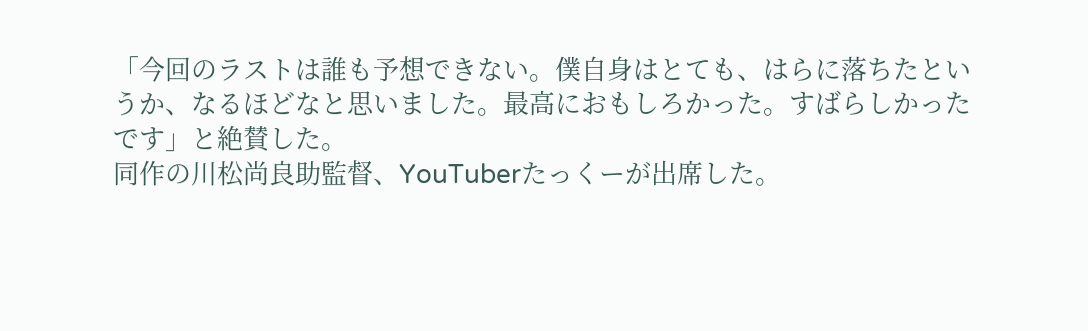「今回のラストは誰も予想できない。僕自身はとても、はらに落ちたというか、なるほどなと思いました。最高におもしろかった。すばらしかったです」と絶賛した。
同作の川松尚良助監督、YouTuberたっくーが出席した。